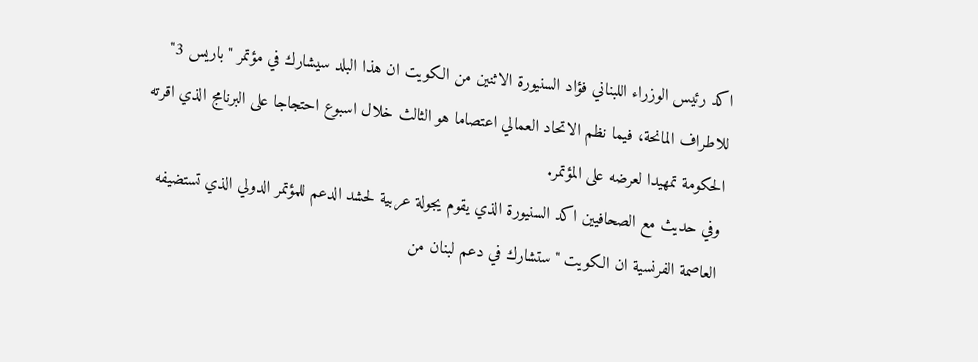اكد رئيس الوزراء اللبناني فؤاد السنيورة الاثنين من الكويت ان هذا البلد سيشارك في مؤتمر "باريس 3" للاطراف المانحة، فيما نظم الاتحاد العمالي اعتصاما هو الثالث خلال اسبوع احتجاجا على البرنامج الذي اقرته الحكومة تمهيدا لعرضه على المؤتمر.
وفي حديث مع الصحافيين اكد السنيورة الذي يقوم يجولة عربية لحشد الدعم للمؤتمر الدولي الذي تستضيفه العاصمة الفرنسية ان الكويت "ستشارك في دعم لبنان من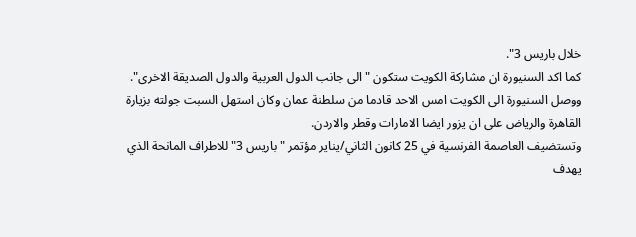خلال باريس 3".
كما اكد السنيورة ان مشاركة الكويت ستكون "الى جانب الدول العربية والدول الصديقة الاخرى".
ووصل السنيورة الى الكويت امس الاحد قادما من سلطنة عمان وكان استهل السبت جولته بزيارة القاهرة والرياض على ان يزور ايضا الامارات وقطر والاردن.
وتستضيف العاصمة الفرنسية في 25 كانون الثاني/يناير مؤتمر "باريس 3" للاطراف المانحة الذي يهدف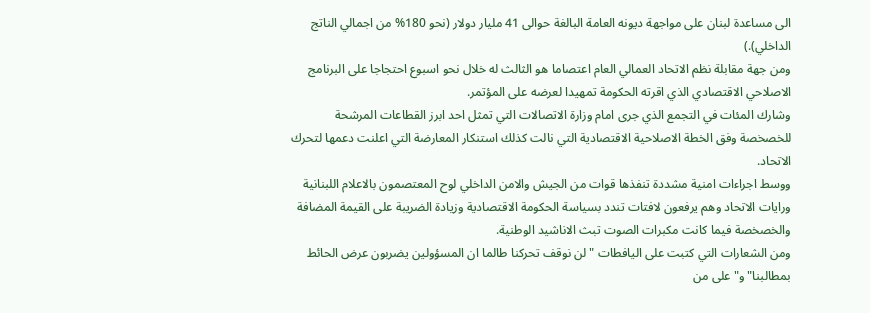الى مساعدة لبنان على مواجهة ديونه العامة البالغة حوالى 41 مليار دولار (نحو 180% من اجمالي الناتج الداخلي).)
ومن جهة مقابلة نظم الاتحاد العمالي العام اعتصاما هو الثالث له خلال نحو اسبوع احتجاجا على البرنامج الاصلاحي الاقتصادي الذي اقرته الحكومة تمهيدا لعرضه على المؤتمر.
وشارك المئات في التجمع الذي جرى امام وزارة الاتصالات التي تمثل احد ابرز القطاعات المرشحة للخصخصة وفق الخطة الاصلاحية الاقتصادية التي نالت كذلك استنكار المعارضة التي اعلنت دعمها لتحرك الاتحاد.
ووسط اجراءات امنية مشددة تنفذها قوات من الجيش والامن الداخلي لوح المعتصمون بالاعلام اللبنانية ورايات الاتحاد وهم يرفعون لافتات تندد بسياسة الحكومة الاقتصادية وزيادة الضريبة على القيمة المضافة والخصخصة فيما كانت مكبرات الصوت تبث الاناشيد الوطنية.
ومن الشعارات التي كتبت على اليافطات "لن نوقف تحركنا طالما ان المسؤولين يضربون عرض الحائط بمطالبنا" و"على من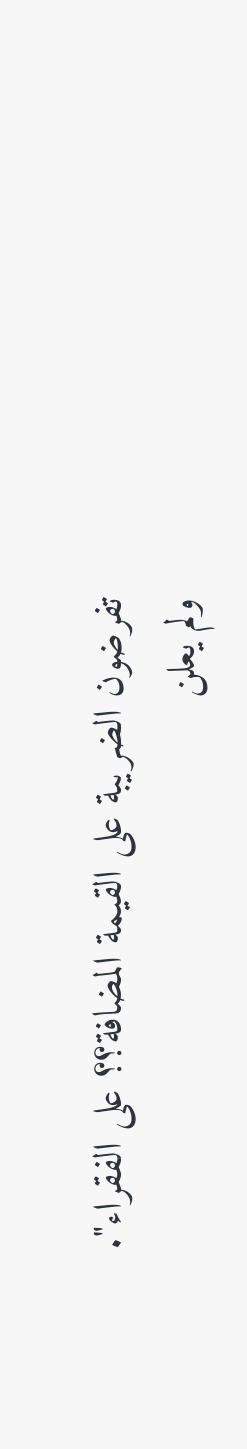تفرضون الضريبة على القيمة المضافة؟؟ على الفقراء".
ولم يعلن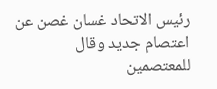رئيس الاتحاد غسان غصن عن اعتصام جديد وقال للمعتصمين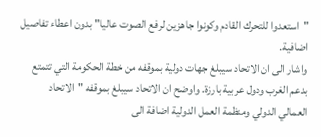"استعدوا للتحرك القادم وكونوا جاهزين لرفع الصوت عاليا" بدون اعطاء تفاصيل اضافية.
واشار الى ان الاتحاد سيبلغ جهات دولية بموقفه من خطة الحكومة التي تتمتع بدعم الغرب ودول عربية بارزة. واوضح ان الاتحاد سيبلغ بموقفه "الاتحاد العمالي الدولي ومنظمة العمل الدولية اضافة الى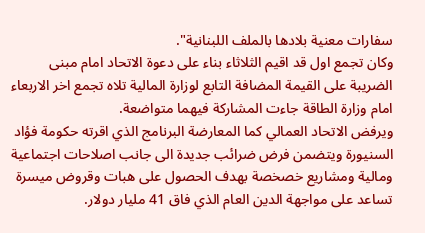سفارات معنية بلادها بالملف اللبنانية".
وكان تجمع اول قد اقيم الثلاثاء بناء على دعوة الاتحاد امام مبنى الضريبة على القيمة المضافة التابع لوزارة المالية تلاه تجمع اخر الاربعاء امام وزارة الطاقة جاءت المشاركة فيهما متواضعة.
ويرفض الاتحاد العمالي كما المعارضة البرنامج الذي اقرته حكومة فؤاد السنيورة ويتضمن فرض ضرائب جديدة الى جانب اصلاحات اجتماعية ومالية ومشاريع خصخصة بهدف الحصول على هبات وقروض ميسرة تساعد على مواجهة الدين العام الذي فاق 41 مليار دولار.